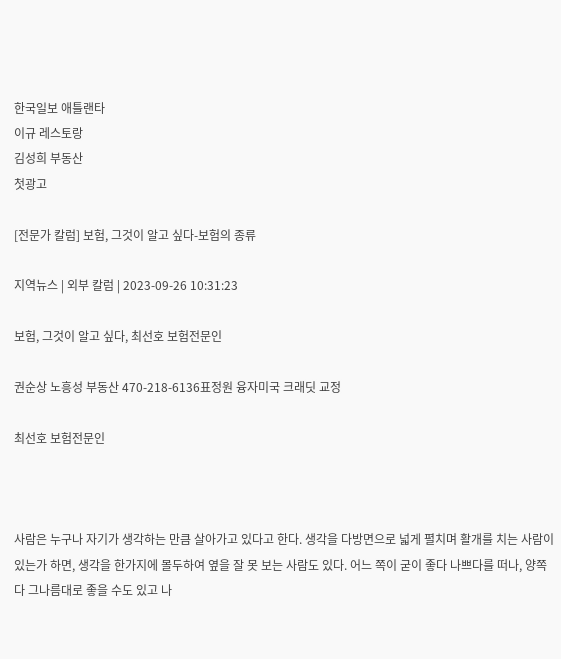한국일보 애틀랜타
이규 레스토랑
김성희 부동산
첫광고

[전문가 칼럼] 보험, 그것이 알고 싶다-보험의 종류

지역뉴스 | 외부 칼럼 | 2023-09-26 10:31:23

보험, 그것이 알고 싶다, 최선호 보험전문인

권순상 노흥성 부동산 470-218-6136표정원 융자미국 크래딧 교정

최선호 보험전문인



사람은 누구나 자기가 생각하는 만큼 살아가고 있다고 한다. 생각을 다방면으로 넓게 펼치며 활개를 치는 사람이 있는가 하면, 생각을 한가지에 몰두하여 옆을 잘 못 보는 사람도 있다. 어느 쪽이 굳이 좋다 나쁘다를 떠나, 양쪽 다 그나름대로 좋을 수도 있고 나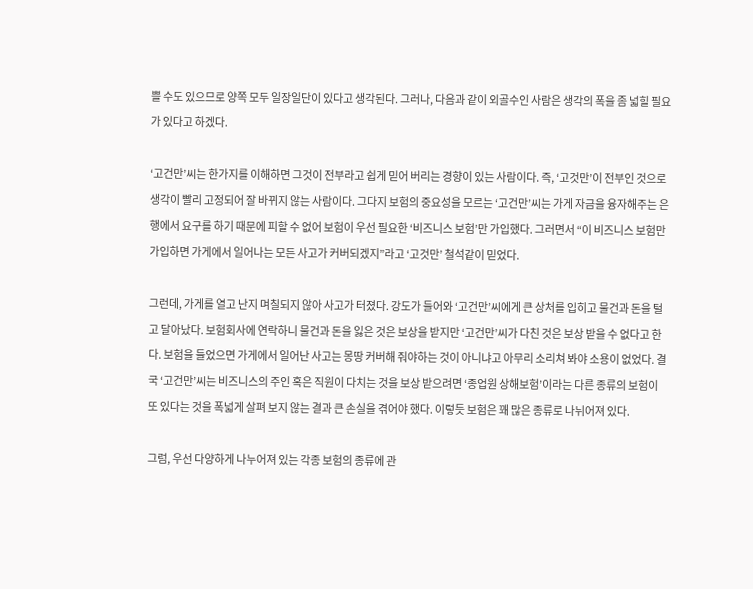쁠 수도 있으므로 양쪽 모두 일장일단이 있다고 생각된다. 그러나, 다음과 같이 외골수인 사람은 생각의 폭을 좀 넓힐 필요가 있다고 하겠다.

‘고건만’씨는 한가지를 이해하면 그것이 전부라고 쉽게 믿어 버리는 경향이 있는 사람이다. 즉, ‘고것만’이 전부인 것으로 생각이 빨리 고정되어 잘 바뀌지 않는 사람이다. 그다지 보험의 중요성을 모르는 ‘고건만’씨는 가게 자금을 융자해주는 은행에서 요구를 하기 때문에 피할 수 없어 보험이 우선 필요한 ‘비즈니스 보험’만 가입했다. 그러면서 “이 비즈니스 보험만 가입하면 가게에서 일어나는 모든 사고가 커버되겠지”라고 ‘고것만’ 철석같이 믿었다.

그런데, 가게를 열고 난지 며칠되지 않아 사고가 터졌다. 강도가 들어와 ‘고건만’씨에게 큰 상처를 입히고 물건과 돈을 털고 달아났다. 보험회사에 연락하니 물건과 돈을 잃은 것은 보상을 받지만 ‘고건만’씨가 다친 것은 보상 받을 수 없다고 한다. 보험을 들었으면 가게에서 일어난 사고는 몽땅 커버해 줘야하는 것이 아니냐고 아무리 소리쳐 봐야 소용이 없었다. 결국 ‘고건만’씨는 비즈니스의 주인 혹은 직원이 다치는 것을 보상 받으려면 ‘종업원 상해보험’이라는 다른 종류의 보험이 또 있다는 것을 폭넓게 살펴 보지 않는 결과 큰 손실을 겪어야 했다. 이렇듯 보험은 꽤 많은 종류로 나뉘어져 있다.

그럼, 우선 다양하게 나누어져 있는 각종 보험의 종류에 관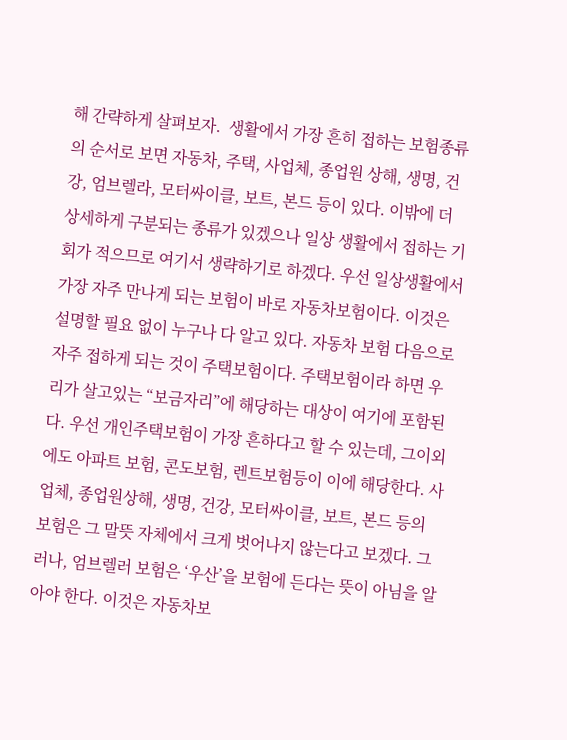해 간략하게 살펴보자.  생활에서 가장 흔히 접하는 보험종류의 순서로 보면 자동차, 주택, 사업체, 종업원 상해, 생명, 건강, 엄브렐라, 모터싸이클, 보트, 본드 등이 있다. 이밖에 더 상세하게 구분되는 종류가 있겠으나 일상 생활에서 접하는 기회가 적으므로 여기서 생략하기로 하겠다. 우선 일상생활에서 가장 자주 만나게 되는 보험이 바로 자동차보험이다. 이것은 설명할 필요 없이 누구나 다 알고 있다. 자동차 보험 다음으로 자주 접하게 되는 것이 주택보험이다. 주택보험이라 하면 우리가 살고있는 “보금자리”에 해당하는 대상이 여기에 포함된다. 우선 개인주택보험이 가장 흔하다고 할 수 있는데, 그이외에도 아파트 보험, 콘도보험, 렌트보험등이 이에 해당한다. 사업체, 종업원상해, 생명, 건강, 모터싸이클, 보트, 본드 등의 보험은 그 말뜻 자체에서 크게 벗어나지 않는다고 보겠다. 그러나, 엄브렐러 보험은 ‘우산’을 보험에 든다는 뜻이 아님을 알아야 한다. 이것은 자동차보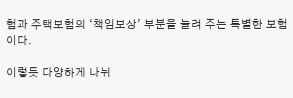험과 주택보험의 ‘책임보상’ 부분을 늘려 주는 특별한 보험이다.

이렇듯 다양하게 나뉘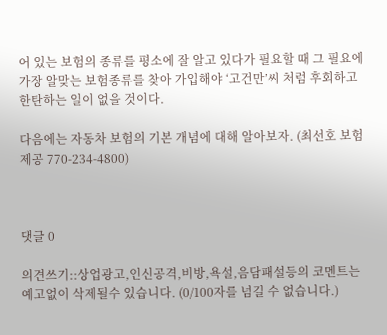어 있는 보험의 종류를 평소에 잘 알고 있다가 필요할 때 그 필요에 가장 알맞는 보험종류를 찾아 가입해야 ‘고건만’씨 처럼 후회하고 한탄하는 일이 없을 것이다.

다음에는 자동차 보험의 기본 개념에 대해 알아보자. (최선호 보험 제공 770-234-4800)



댓글 0

의견쓰기::상업광고,인신공격,비방,욕설,음담패설등의 코멘트는 예고없이 삭제될수 있습니다. (0/100자를 넘길 수 없습니다.)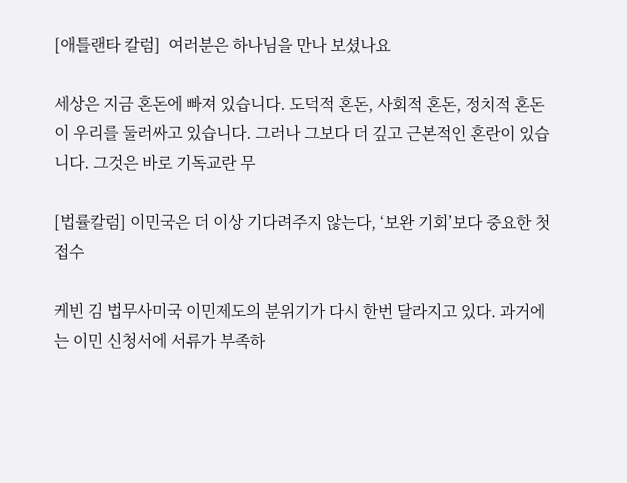[애틀랜타 칼럼]  여러분은 하나님을 만나 보셨나요

세상은 지금 혼돈에 빠져 있습니다. 도덕적 혼돈, 사회적 혼돈, 정치적 혼돈이 우리를 둘러싸고 있습니다. 그러나 그보다 더 깊고 근본적인 혼란이 있습니다. 그것은 바로 기독교란 무

[법률칼럼] 이민국은 더 이상 기다려주지 않는다, ‘보완 기회’보다 중요한 첫 접수

케빈 김 법무사미국 이민제도의 분위기가 다시 한번 달라지고 있다. 과거에는 이민 신청서에 서류가 부족하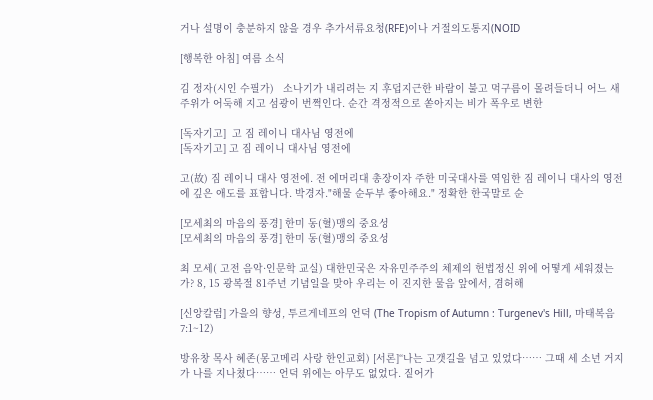거나 설명이 충분하지 않을 경우 추가서류요청(RFE)이나 거절의도통지(NOID

[행복한 아침] 여름 소식

김 정자(시인 수필가)   소나기가 내리려는 지 후덥지근한 바람이 불고 먹구름이 몰려들더니 어느 새 주위가 어둑해 지고 섬광이 번쩍인다. 순간 격정적으로 쏟아지는 비가 폭우로 변한

[독자기고]  고 짐 레이니 대사님 영전에
[독자기고] 고 짐 레이니 대사님 영전에

고(故) 짐 레이니 대사 영전에. 전 에머리대 총장이자 주한 미국대사를 역임한 짐 레이니 대사의 영전에 깊은 애도를 표합니다. 박경자."해물 순두부 좋아해요." 정확한 한국말로 순

[모세최의 마음의 풍경] 한미 동(혈)맹의 중요성
[모세최의 마음의 풍경] 한미 동(혈)맹의 중요성

최 모세( 고전 음악·인문학 교실) 대한민국은 자유민주주의 체제의 헌법정신 위에 어떻게 세워졌는가? 8, 15 광복절 81주년 기념일을 맞아 우리는 이 진지한 물음 앞에서, 겸허해

[신앙칼럼] 가을의 향성, 투르게네프의 언덕 (The Tropism of Autumn : Turgenev's Hill, 마태복음 7:1~12)

방유창 목사 혜존(몽고메리 사랑 한인교회) [서론]“나는 고갯길을 넘고 있었다…… 그때 세 소년 거지가 나를 지나쳤다…… 언덕 위에는 아무도 없었다. 짙어가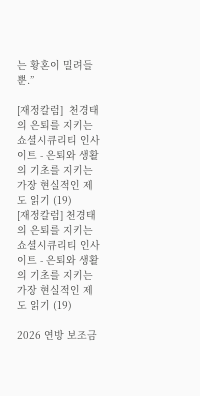는 황혼이 밀려들 뿐.”

[재정칼럼]  천경태의 은퇴를 지키는 쇼셜시큐리티 인사이트 - 은퇴와 생활의 기초를 지키는 가장 현실적인 제도 읽기 (19)
[재정칼럼] 천경태의 은퇴를 지키는 쇼셜시큐리티 인사이트 - 은퇴와 생활의 기초를 지키는 가장 현실적인 제도 읽기 (19)

2026 연방 보조금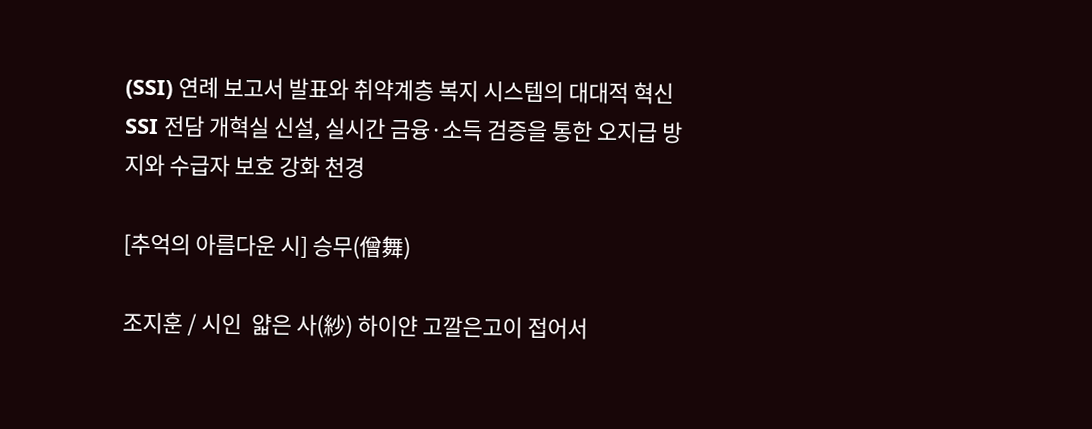(SSI) 연례 보고서 발표와 취약계층 복지 시스템의 대대적 혁신 SSI 전담 개혁실 신설, 실시간 금융·소득 검증을 통한 오지급 방지와 수급자 보호 강화 천경

[추억의 아름다운 시] 승무(僧舞)

조지훈 / 시인  얇은 사(紗) 하이얀 고깔은고이 접어서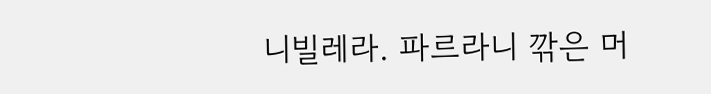니빌레라. 파르라니 깎은 머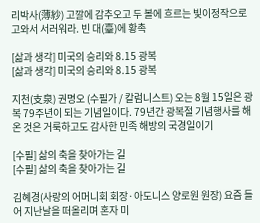리박사(薄紗) 고깔에 감추오고 두 볼에 흐르는 빛이정작으로 고와서 서러워라. 빈 대(臺)에 황촉

[삶과 생각] 미국의 승리와 8.15 광복
[삶과 생각] 미국의 승리와 8.15 광복

지천(支泉) 권명오 (수필가 / 칼럼니스트) 오는 8월 15일은 광복 79주년이 되는 기념일이다. 79년간 광복절 기념행사를 해 온 것은 거룩하고도 감사한 민족 해방의 국경일이기

[수필] 삶의 축을 찾아가는 길
[수필] 삶의 축을 찾아가는 길

김혜경(사랑의 어머니회 회장·아도니스 양로원 원장) 요즘 들어 지난날을 떠올리며 혼자 미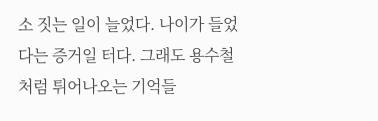소 짓는 일이 늘었다. 나이가 들었다는 증거일 터다. 그래도 용수철처럼 튀어나오는 기억들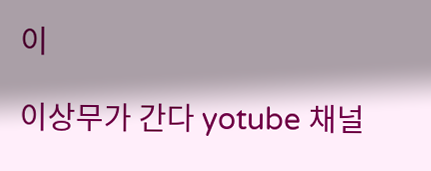이

이상무가 간다 yotube 채널